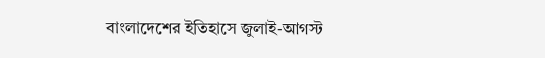বাংলাদেশের ইতিহাসে জুলাই-আগস্ট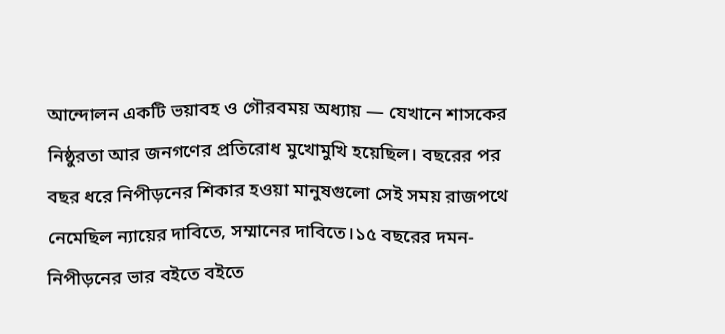আন্দোলন একটি ভয়াবহ ও গৌরবময় অধ্যায় — যেখানে শাসকের নিষ্ঠুরতা আর জনগণের প্রতিরোধ মুখোমুখি হয়েছিল। বছরের পর বছর ধরে নিপীড়নের শিকার হওয়া মানুষগুলো সেই সময় রাজপথে নেমেছিল ন্যায়ের দাবিতে, সম্মানের দাবিতে।১৫ বছরের দমন-নিপীড়নের ভার বইতে বইতে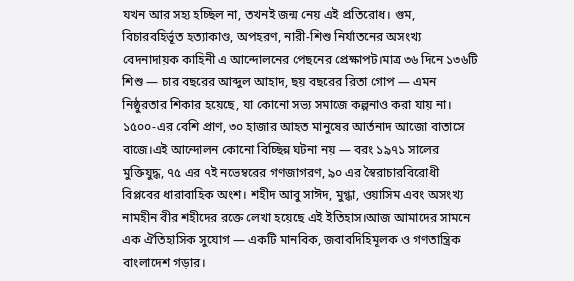যখন আর সহ্য হচ্ছিল না, তখনই জন্ম নেয় এই প্রতিরোধ। গুম, বিচারবহির্ভূত হত্যাকাণ্ড, অপহরণ, নারী-শিশু নির্যাতনের অসংখ্য বেদনাদায়ক কাহিনী এ আন্দোলনের পেছনের প্রেক্ষাপট।মাত্র ৩৬ দিনে ১৩৬টি শিশু — চার বছরের আব্দুল আহাদ, ছয় বছরের রিতা গোপ — এমন নিষ্ঠুরতার শিকার হয়েছে, যা কোনো সভ্য সমাজে কল্পনাও করা যায় না। ১৫০০-এর বেশি প্রাণ, ৩০ হাজার আহত মানুষের আর্তনাদ আজো বাতাসে বাজে।এই আন্দোলন কোনো বিচ্ছিন্ন ঘটনা নয় — বরং ১৯৭১ সালের মুক্তিযুদ্ধ, ৭৫ এর ৭ই নভেম্বরের গণজাগরণ, ৯০ এর স্বৈরাচারবিরোধী বিপ্লবের ধারাবাহিক অংশ। শহীদ আবু সাঈদ, মুগ্ধা, ওয়াসিম এবং অসংখ্য নামহীন বীর শহীদের রক্তে লেখা হয়েছে এই ইতিহাস।আজ আমাদের সামনে এক ঐতিহাসিক সুযোগ — একটি মানবিক, জবাবদিহিমূলক ও গণতান্ত্রিক বাংলাদেশ গড়ার।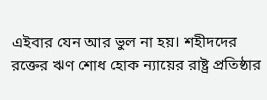এইবার যেন আর ভুল না হয়। শহীদদের রক্তের ঋণ শোধ হোক ন্যায়ের রাষ্ট্র প্রতিষ্ঠার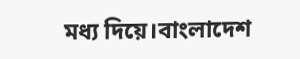মধ্য দিয়ে।বাংলাদেশ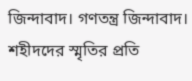জিন্দাবাদ। গণতন্ত্র জিন্দাবাদ। শহীদদের স্মৃতির প্রতি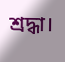শ্রদ্ধা।